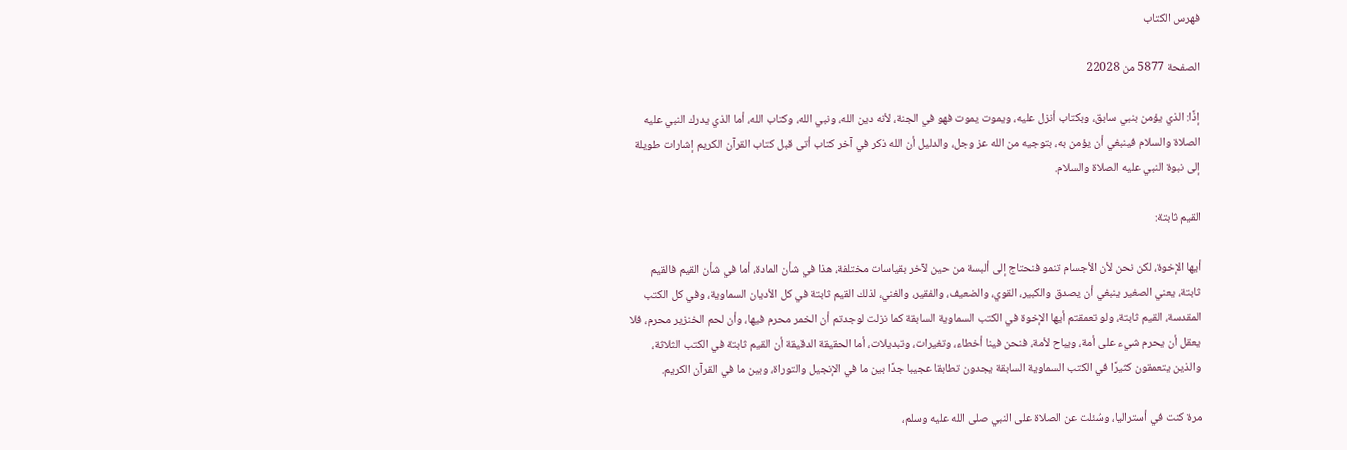فهرس الكتاب

الصفحة 5877 من 22028

إذًا: الذي يؤمن بنبي سابق، وبكتاب أنزل عليه، ويموت يموت فهو في الجنة، لأنه دين الله، ونبي الله، وكتاب الله، أما الذي يدرك النبي عليه الصلاة والسلام فينبغي أن يؤمن به، بتوجيه من الله عز وجل، والدليل أن الله ذكر في آخر كتاب أتى قبل كتاب القرآن الكريم إشارات طويلة إلى نبوة النبي عليه الصلاة والسلام.

القيم ثابتة:

أيها الإخوة، لكن نحن لأن الأجسام تنمو فنحتاج إلى ألبسة من حين لآخر بقياسات مختلفة، هذا في شأن المادة، أما في شأن القيم فالقيم ثابتة، يعني الصغير ينبغي أن يصدق والكبير، القوي، والضعيف، والفقير، والغني، لذلك القيم ثابتة في كل الأديان السماوية، وفي كل الكتب المقدسة، القيم ثابتة، ولو تعمقتم أيها الإخوة في الكتب السماوية السابقة كما نزلت لوجدتم أن الخمر محرم فيها، وأن لحم الخنزير محرم، فلا يعقل أن يحرم شيء على أمة، ويباح لأمة، فنحن فينا أخطاء، وتغيرات، وتبديلات، أما الحقيقة الدقيقة أن القيم ثابتة في الكتب الثلاثة، والذين يتعمقون كثيرًا في الكتب السماوية السابقة يجدون تطابقا عجيبا جدًا بين ما في الإنجيل والتوراة، وبين ما في القرآن الكريم.

مرة كنت في أستراليا، وسُئلت عن الصلاة على النبي صلى الله عليه وسلم،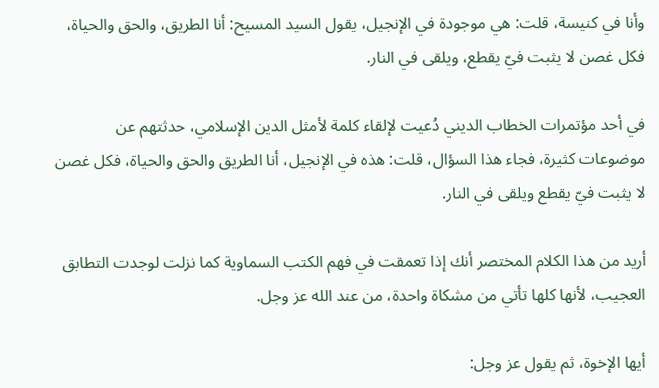وأنا في كنيسة، قلت: هي موجودة في الإنجيل، يقول السيد المسيح: أنا الطريق، والحق والحياة، فكل غصن لا يثبت فيّ يقطع، ويلقى في النار.

في أحد مؤتمرات الخطاب الديني دُعيت لإلقاء كلمة لأمثل الدين الإسلامي، حدثتهم عن موضوعات كثيرة، فجاء هذا السؤال، قلت: هذه في الإنجيل، أنا الطريق والحق والحياة، فكل غصن لا يثبت فيّ يقطع ويلقى في النار.

أريد من هذا الكلام المختصر أنك إذا تعمقت في فهم الكتب السماوية كما نزلت لوجدت التطابق العجيب، لأنها كلها تأتي من مشكاة واحدة، من عند الله عز وجل.

أيها الإخوة، ثم يقول عز وجل: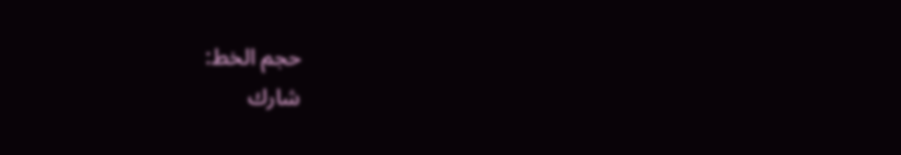حجم الخط:
شارك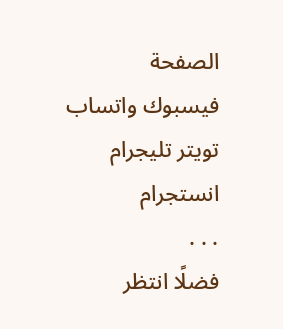الصفحة
فيسبوك واتساب تويتر تليجرام انستجرام
. . .
فضلًا انتظر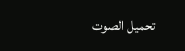تحميل الصوت